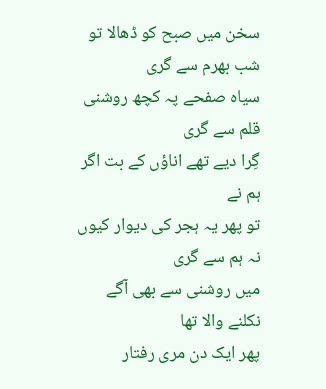سخن میں صبح کو ڈھالا تو شب بھرم سے گری
سیاہ صفحے پہ کچھ روشنی قلم سے گری
گِرا دیے تھے اناؤں کے بت اگر ہم نے
تو پھر یہ ہجر کی دیوار کیوں نہ ہم سے گری
میں روشنی سے بھی آگے نکلنے والا تھا
پھر ایک دن مری رفتار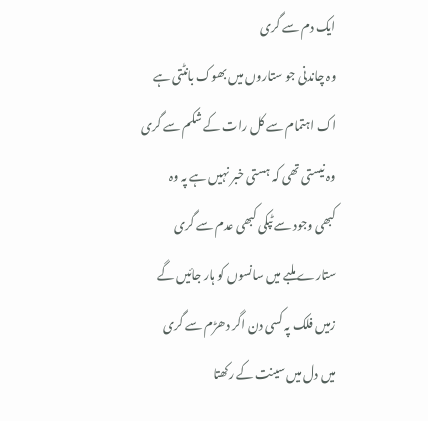ایک دم سے گری
وہ چاندنی جو ستاروں میں بھوک بانٹتی ہے
اک اہتمام سے کل رات کے شکم سے گری
وہ نیستی تھی کہ ہستی خبر نہیں ہے پہ وہ
کبھی وجود سے ٹپکی کبھی عدم سے گری
ستارے ملبے میں سانسوں کو ہار جائیں گے
زمیں فلک پہ کسی دن اگر دھڑم سے گری
میں دل میں سینت کے رکھتا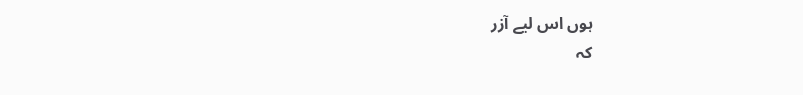ہوں اس لیے آزر
کہ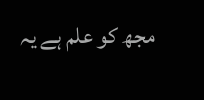مجھ کو علم ہے یہ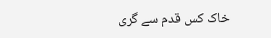خاک کس قدم سے گری